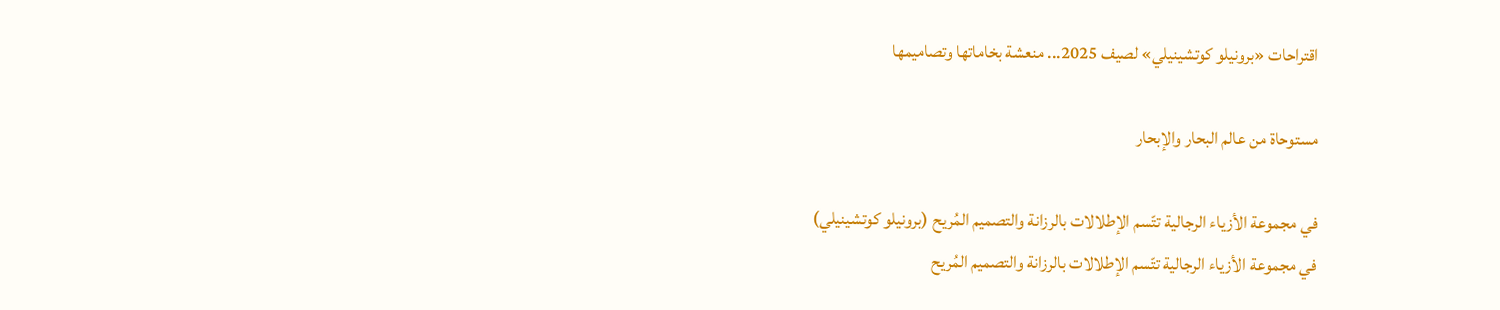اقتراحات «برونيلو كوتشينيلي» لصيف 2025... منعشة بخاماتها وتصاميمها

مستوحاة من عالم البحار والإبحار

في مجموعة الأزياء الرجالية تتّسم الإطلالات بالرزانة والتصميم المُريح (برونيلو كوتشينيلي)
في مجموعة الأزياء الرجالية تتّسم الإطلالات بالرزانة والتصميم المُريح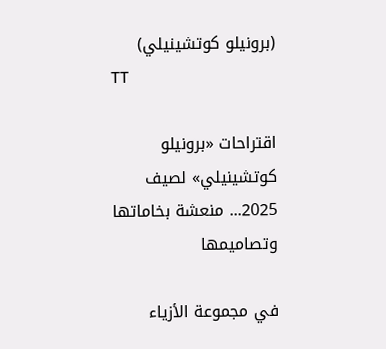(برونيلو كوتشينيلي)
TT

اقتراحات «برونيلو كوتشينيلي» لصيف 2025... منعشة بخاماتها وتصاميمها

في مجموعة الأزياء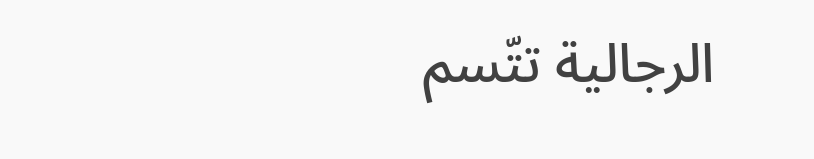الرجالية تتّسم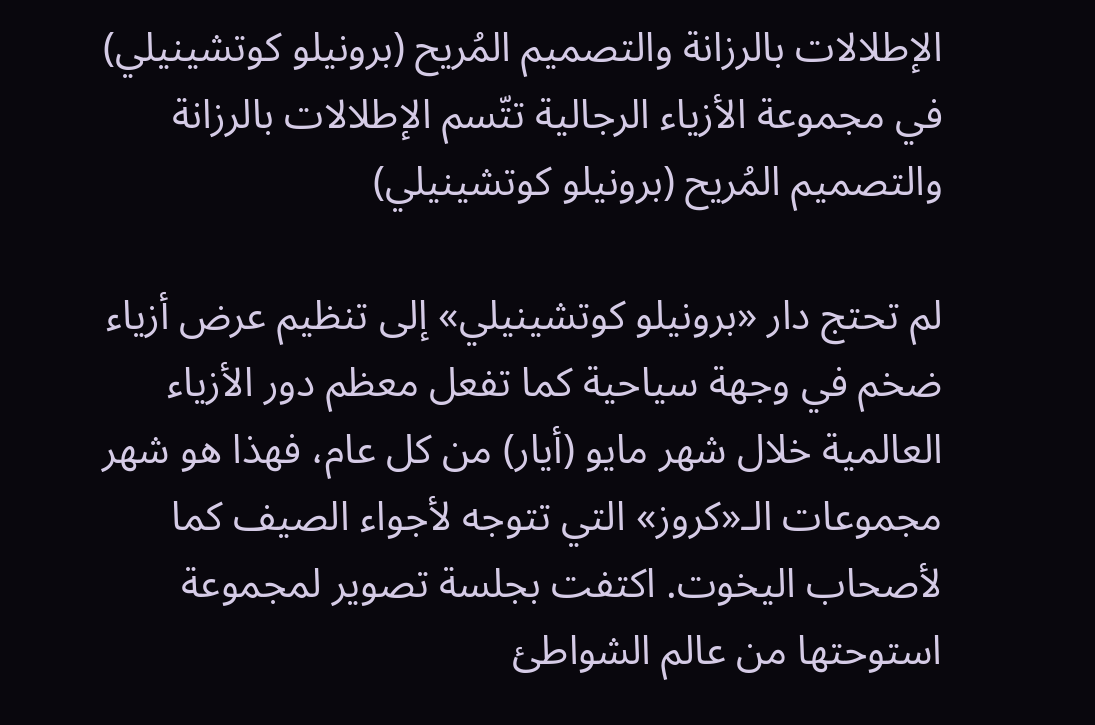الإطلالات بالرزانة والتصميم المُريح (برونيلو كوتشينيلي)
في مجموعة الأزياء الرجالية تتّسم الإطلالات بالرزانة والتصميم المُريح (برونيلو كوتشينيلي)

لم تحتج دار «برونيلو كوتشينيلي» إلى تنظيم عرض أزياء ضخم في وجهة سياحية كما تفعل معظم دور الأزياء العالمية خلال شهر مايو (أيار) من كل عام، فهذا هو شهر مجموعات الـ«كروز» التي تتوجه لأجواء الصيف كما لأصحاب اليخوت. اكتفت بجلسة تصوير لمجموعة استوحتها من عالم الشواطئ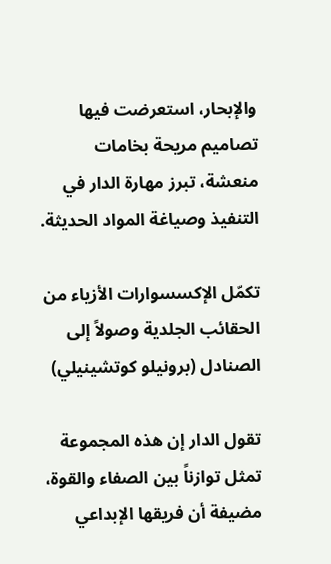والإبحار، استعرضت فيها تصاميم مريحة بخامات منعشة، تبرز مهارة الدار في التنفيذ وصياغة المواد الحديثة.

تكمّل الإكسسوارات الأزياء من الحقائب الجلدية وصولاً إلى الصنادل (برونيلو كوتشينيلي)

تقول الدار إن هذه المجموعة تمثل توازناً بين الصفاء والقوة، مضيفة أن فريقها الإبداعي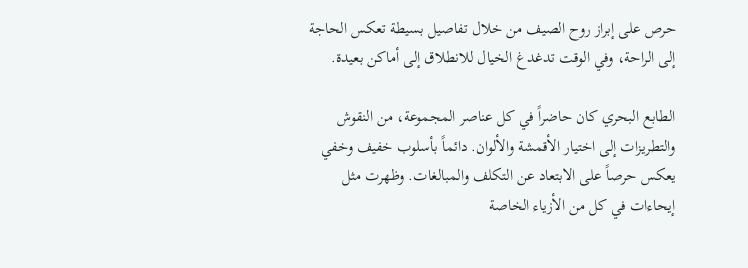حرص على إبراز روح الصيف من خلال تفاصيل بسيطة تعكس الحاجة إلى الراحة، وفي الوقت تدغدغ الخيال للانطلاق إلى أماكن بعيدة.

الطابع البحري كان حاضراً في كل عناصر المجموعة، من النقوش والتطريزات إلى اختيار الأقمشة والألوان. دائماً بأسلوب خفيف وخفي يعكس حرصاً على الابتعاد عن التكلف والمبالغات. وظهرت مثل إيحاءات في كل من الأزياء الخاصة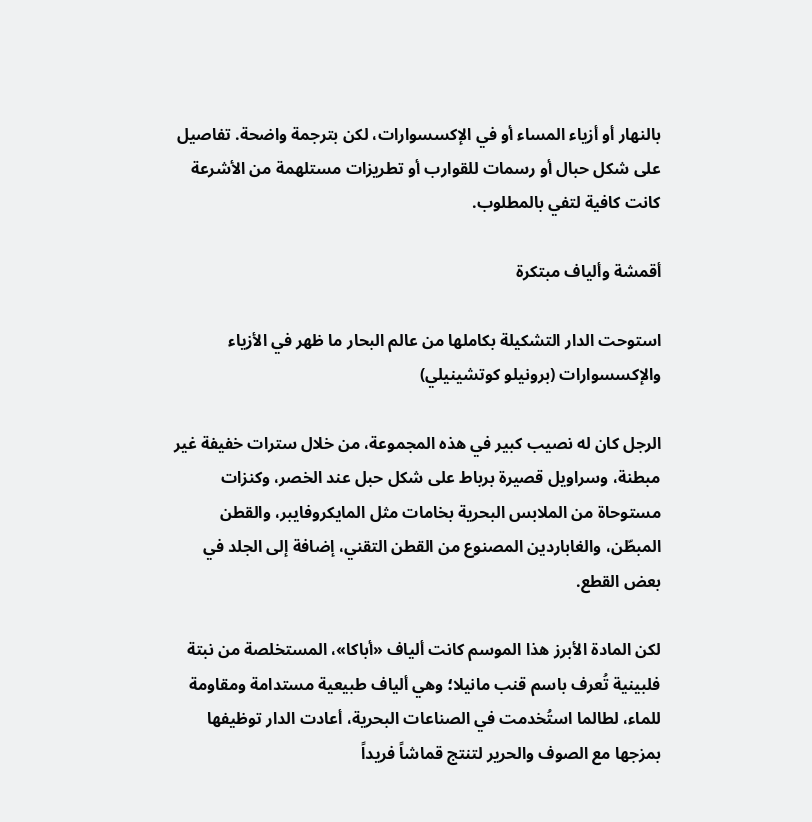بالنهار أو أزياء المساء أو في الإكسسوارات، لكن بترجمة واضحة. تفاصيل على شكل حبال أو رسمات للقوارب أو تطريزات مستلهمة من الأشرعة كانت كافية لتفي بالمطلوب.

أقمشة وألياف مبتكرة

استوحت الدار التشكيلة بكاملها من عالم البحار ما ظهر في الأزياء والإكسسوارات (برونيلو كوتشينيلي)

الرجل كان له نصيب كبير في هذه المجموعة، من خلال سترات خفيفة غير مبطنة، وسراويل قصيرة برباط على شكل حبل عند الخصر، وكنزات مستوحاة من الملابس البحرية بخامات مثل المايكروفايبر، والقطن المبطّن، والغاباردين المصنوع من القطن التقني، إضافة إلى الجلد في بعض القطع.

لكن المادة الأبرز هذا الموسم كانت ألياف «أباكا»، المستخلصة من نبتة فلبينية تُعرف باسم قنب مانيلا؛ وهي ألياف طبيعية مستدامة ومقاومة للماء، لطالما استُخدمت في الصناعات البحرية، أعادت الدار توظيفها بمزجها مع الصوف والحرير لتنتج قماشاً فريداً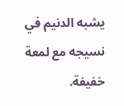يشبه الدنيم في نسيجه مع لمعة خفيفة.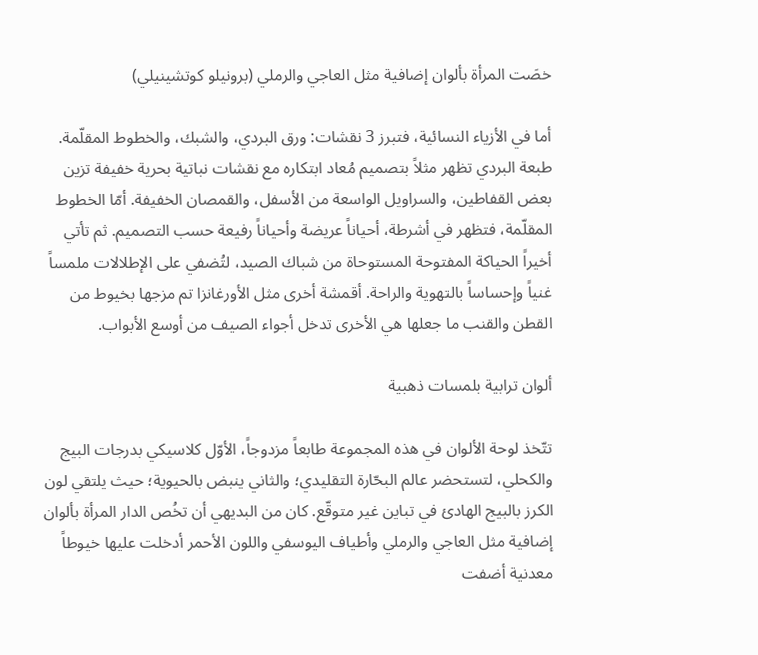خصَت المرأة بألوان إضافية مثل العاجي والرملي (برونيلو كوتشينيلي)

أما في الأزياء النسائية، فتبرز 3 نقشات: ورق البردي، والشبك، والخطوط المقلّمة. طبعة البردي تظهر مثلاً بتصميم مُعاد ابتكاره مع نقشات نباتية بحرية خفيفة تزين بعض القفاطين، والسراويل الواسعة من الأسفل، والقمصان الخفيفة. أمّا الخطوط المقلّمة، فتظهر في أشرطة، أحياناً عريضة وأحياناً رفيعة حسب التصميم. ثم تأتي أخيراً الحياكة المفتوحة المستوحاة من شباك الصيد، لتُضفي على الإطلالات ملمساً غنياً وإحساساً بالتهوية والراحة. أقمشة أخرى مثل الأورغانزا تم مزجها بخيوط من القطن والقنب ما جعلها هي الأخرى تدخل أجواء الصيف من أوسع الأبواب.

ألوان ترابية بلمسات ذهبية

تتّخذ لوحة الألوان في هذه المجموعة طابعاً مزدوجاً، الأوّل كلاسيكي بدرجات البيج والكحلي، لتستحضر عالم البحّارة التقليدي؛ والثاني ينبض بالحيوية؛ حيث يلتقي لون الكرز بالبيج الهادئ في تباين غير متوقّع. كان من البديهي أن تخُص الدار المرأة بألوان إضافية مثل العاجي والرملي وأطياف اليوسفي واللون الأحمر أدخلت عليها خيوطاً معدنية أضفت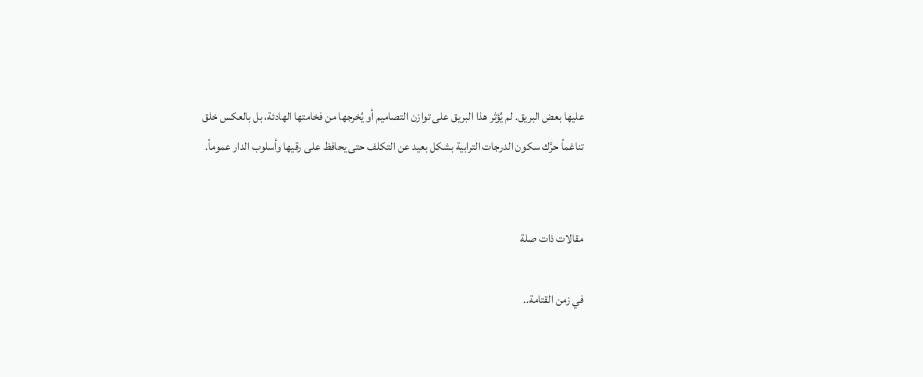عليها بعض البريق. لم يُؤثر هذا البريق على توازن التصاميم أو يُخرجها من فخامتها الهادئة، بل بالعكس خلق تناغماً حرَّك سكون الدرجات الترابية بشكل بعيد عن التكلف حتى يحافظ على رقيها وأسلوب الدار عموماً.


مقالات ذات صلة

في زمن القتامة..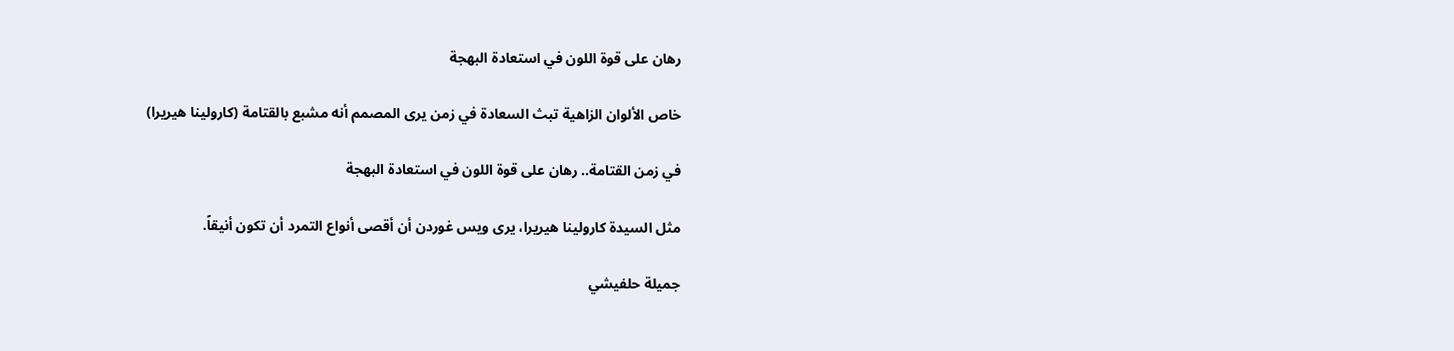رهان على قوة اللون في استعادة البهجة

خاص الألوان الزاهية تبث السعادة في زمن يرى المصمم أنه مشبع بالقتامة (كارولينا هيريرا)

في زمن القتامة.. رهان على قوة اللون في استعادة البهجة

مثل السيدة كارولينا هيريرا، يرى ويس غوردن أن أقصى أنواع التمرد أن تكون أنيقاً.

جميلة حلفيشي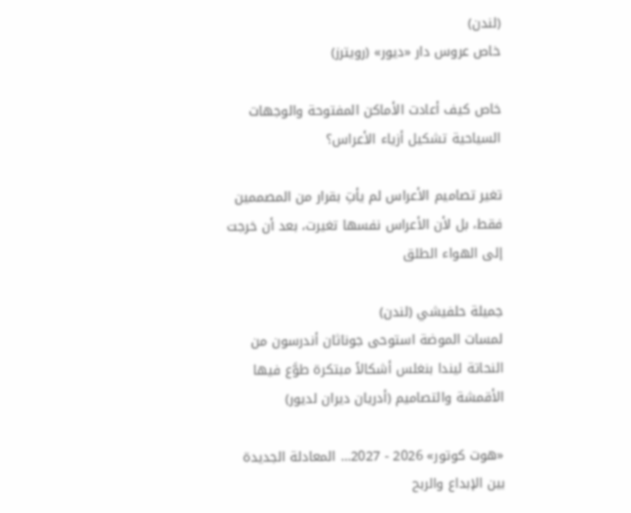(لندن)
خاص عروس دار «ديور» (رويترز)

خاص كيف أعادت الأماكن المفتوحة والوجهات السياحية تشكيل أزياء الأعراس؟

تغير تصاميم الأعراس لم يأتِ بقرار من المصممين فقط، بل لأن الأعراس نفسها تغيرت، بعد أن خرجت إلى الهواء الطلق

جميلة حلفيشي (لندن)
لمسات الموضة استوحى جوناثان أندرسون من النحاتة ليندا بنغلس أشكالاً مبتكرة طوَّع فيها الأقمشة والتصاميم (أدريان ديران لديور)

«هوت كوتور» 2026 - 2027… المعادلة الجديدة بين الإبداع والربح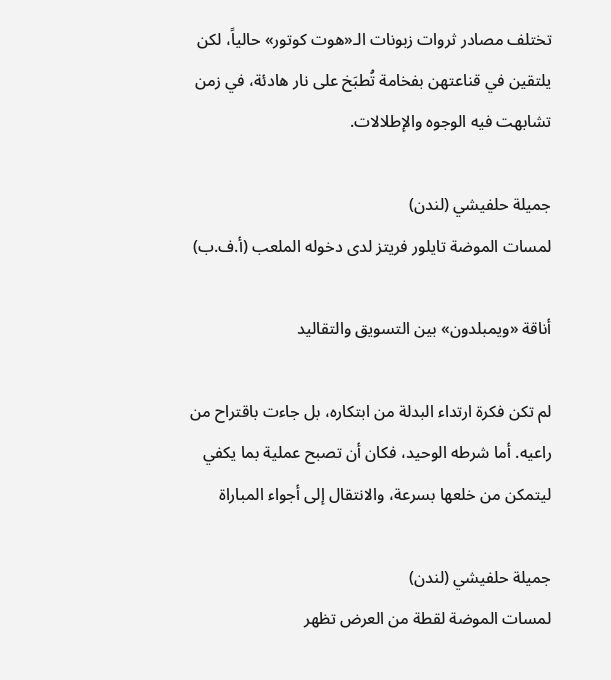تختلف مصادر ثروات زبونات الـ«هوت كوتور» حالياً، لكن يلتقين في قناعتهن بفخامة تُطبَخ على نار هادئة، في زمن تشابهت فيه الوجوه والإطلالات.

جميلة حلفيشي (لندن)
لمسات الموضة تايلور فريتز لدى دخوله الملعب (أ.ف.ب)

أناقة «ويمبلدون» بين التسويق والتقاليد

لم تكن فكرة ارتداء البدلة من ابتكاره، بل جاءت باقتراح من راعيه. أما شرطه الوحيد، فكان أن تصبح عملية بما يكفي ليتمكن من خلعها بسرعة، والانتقال إلى أجواء المباراة

جميلة حلفيشي (لندن)
لمسات الموضة لقطة من العرض تظهر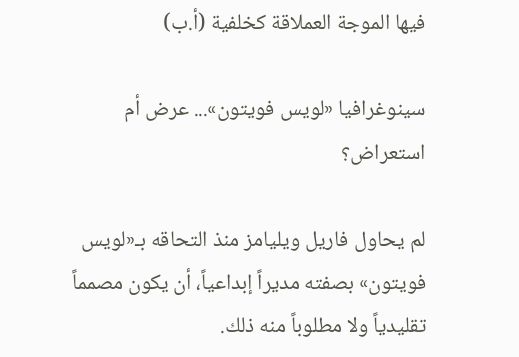فيها الموجة العملاقة كخلفية (أ.ب)

سينوغرافيا «لويس فويتون»... عرض أم استعراض؟

لم يحاول فاريل ويليامز منذ التحاقه بـ«لويس فويتون» بصفته مديراً إبداعياً، أن يكون مصمماً تقليدياً ولا مطلوباً منه ذلك.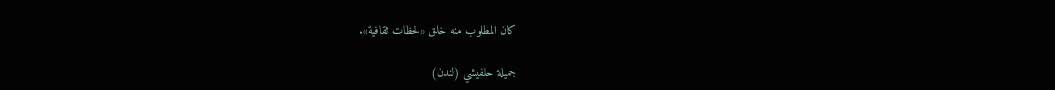كان المطلوب منه خلق «لحظات ثقافية».

جميلة حلفيشي (لندن)